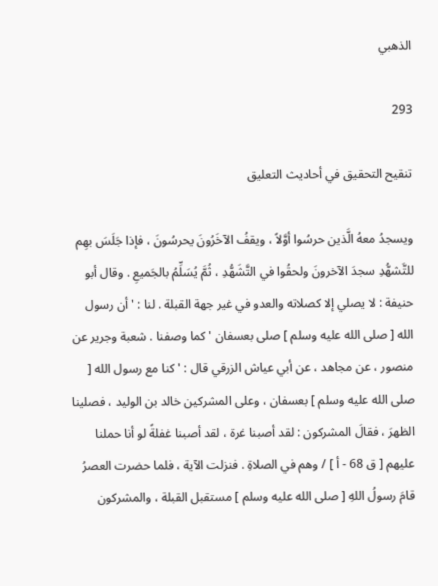الذهبي

293

تنقيح التحقيق في أحاديث التعليق

ويسجدُ معهُ الَّذين حرسُوا أوَّلاً ، ويقفُ الآخَرُونَ يحرسُونَ ، فإذا جَلَسَ بهِم للتَّشهُّدِ سجدَ الآخرونَ ولحقُوا في التَّشَهُّدِ ، ثُمَّ يُسَلِّمُ بالجَميعِ . وقال أبو حنيفة : لا يصلي إلا كصلاته والعدو في غير جهة القبلة . لنا : ' أن رسول الله [ صلى الله عليه وسلم ] صلى بعسفان ' كما وصفنا . شعبة وجرير عن منصور ، عن مجاهد ، عن أبي عياش الزرقي قال : ' كنا مع رسول الله [ صلى الله عليه وسلم ] بعسفان ، وعلى المشركين خالد بن الوليد ، فصلينا الظهرَ ، فقالَ المشركون : لقد أصبنا غرة ، لقد أصبنا غفلةً لو أنا حملنا عليهم [ ق 68 - أ ] / وهم في الصلاةِ . فنزلت الآية ، فلما حضرت العصرُ قامَ رسولُ اللهِ [ صلى الله عليه وسلم ] مستقبل القبلة ، والمشركون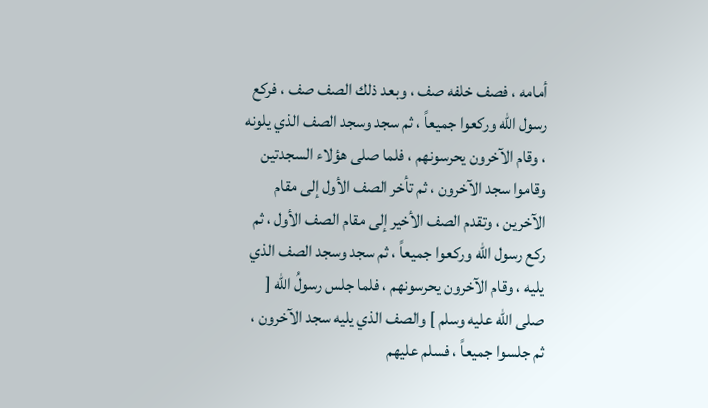أمامه ، فصف خلفه صف ، وبعد ذلك الصف صف ، فركع رسول الله وركعوا جميعاً ، ثم سجد وسجد الصف الذي يلونه ، وقام الآخرون يحرسونهم ، فلما صلى هؤلاء السجدتين وقاموا سجد الآخرون ، ثم تأخر الصف الأول إلى مقام الآخرين ، وتقدم الصف الأخير إلى مقام الصف الأول ، ثم ركع رسول الله وركعوا جميعاً ، ثم سجد وسجد الصف الذي يليه ، وقام الآخرون يحرسونهم ، فلما جلس رسولُ الله [ صلى الله عليه وسلم ] والصف الذي يليه سجد الآخرون ، ثم جلسوا جميعاً ، فسلم عليهم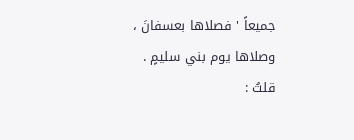جميعاً ' فصلاها بعسفانَ ، وصلاها يوم بني سليمٍ . قلتُ :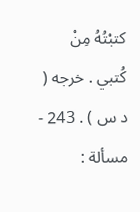كتبْتُهُ مِنْ كُتبي . خرجه ( د س ) . 243 - مسألة :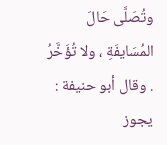وتُصَلَّى حَالَ المُسَايفَةِ ، ولا تُؤَخَّرُ . وقال أبو حنيفة : يجوز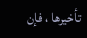تأخيرها ، فإن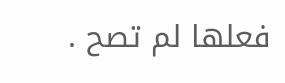فعلها لم تصح .